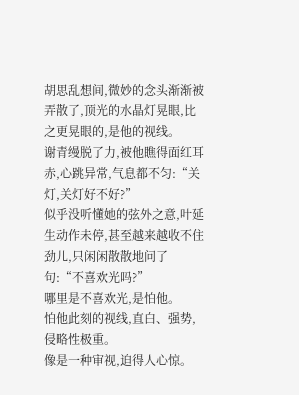胡思乱想间,微妙的念头渐渐被弄散了,顶光的水晶灯晃眼,比之更晃眼的,是他的视线。
谢青缦脱了力,被他瞧得面红耳赤,心跳异常,气息都不匀:“关灯,关灯好不好?”
似乎没听懂她的弦外之意,叶延生动作未停,甚至越来越收不住劲儿,只闲闲散散地问了句:“不喜欢光吗?”
哪里是不喜欢光,是怕他。
怕他此刻的视线,直白、强势,侵略性极重。
像是一种审视,迫得人心惊。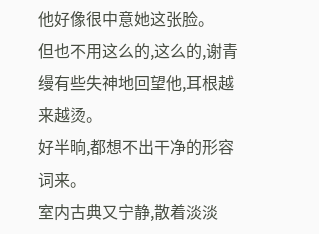他好像很中意她这张脸。
但也不用这么的,这么的,谢青缦有些失神地回望他,耳根越来越烫。
好半晌,都想不出干净的形容词来。
室内古典又宁静,散着淡淡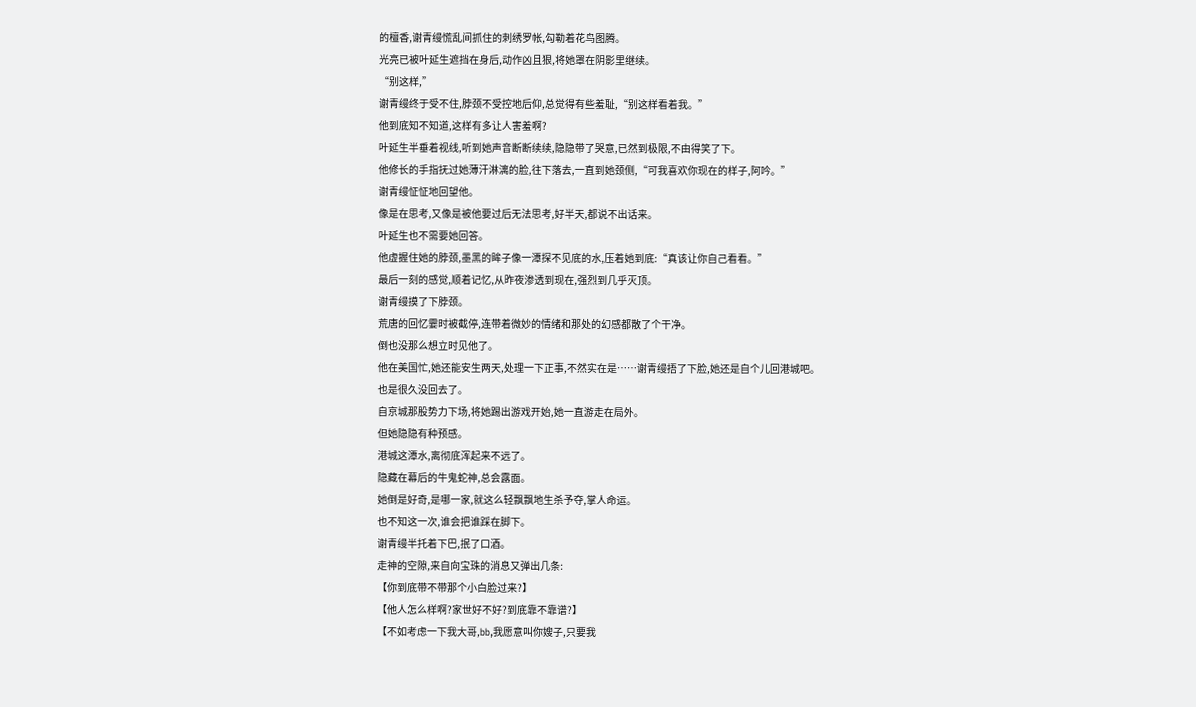的檀香,谢青缦慌乱间抓住的刺绣罗帐,勾勒着花鸟图腾。
光亮已被叶延生遮挡在身后,动作凶且狠,将她罩在阴影里继续。
“别这样,”
谢青缦终于受不住,脖颈不受控地后仰,总觉得有些羞耻,“别这样看着我。”
他到底知不知道,这样有多让人害羞啊?
叶延生半垂着视线,听到她声音断断续续,隐隐带了哭意,已然到极限,不由得笑了下。
他修长的手指抚过她薄汗淋漓的脸,往下落去,一直到她颈侧,“可我喜欢你现在的样子,阿吟。”
谢青缦怔怔地回望他。
像是在思考,又像是被他要过后无法思考,好半天,都说不出话来。
叶延生也不需要她回答。
他虚握住她的脖颈,墨黑的眸子像一潭探不见底的水,压着她到底:“真该让你自己看看。”
最后一刻的感觉,顺着记忆,从昨夜渗透到现在,强烈到几乎灭顶。
谢青缦摸了下脖颈。
荒唐的回忆霎时被截停,连带着微妙的情绪和那处的幻感都散了个干净。
倒也没那么想立时见他了。
他在美国忙,她还能安生两天,处理一下正事,不然实在是……谢青缦捂了下脸,她还是自个儿回港城吧。
也是很久没回去了。
自京城那股势力下场,将她踢出游戏开始,她一直游走在局外。
但她隐隐有种预感。
港城这潭水,离彻底浑起来不远了。
隐藏在幕后的牛鬼蛇神,总会露面。
她倒是好奇,是哪一家,就这么轻飘飘地生杀予夺,掌人命运。
也不知这一次,谁会把谁踩在脚下。
谢青缦半托着下巴,抿了口酒。
走神的空隙,来自向宝珠的消息又弹出几条:
【你到底带不带那个小白脸过来?】
【他人怎么样啊?家世好不好?到底靠不靠谱?】
【不如考虑一下我大哥,bb,我愿意叫你嫂子,只要我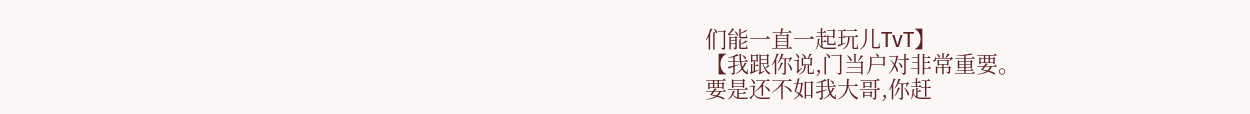们能一直一起玩儿TvT】
【我跟你说,门当户对非常重要。
要是还不如我大哥,你赶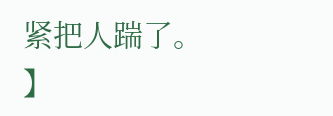紧把人踹了。
】